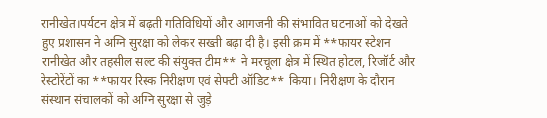रानीखेत।पर्यटन क्षेत्र में बढ़ती गतिविधियों और आगजनी की संभावित घटनाओं को देखते हुए प्रशासन ने अग्नि सुरक्षा को लेकर सख्ती बढ़ा दी है। इसी क्रम में **फायर स्टेशन रानीखेत और तहसील सल्ट की संयुक्त टीम** ने मरचूला क्षेत्र में स्थित होटल, रिजॉर्ट और रेस्टोरेंटों का **फायर रिस्क निरीक्षण एवं सेफ्टी ऑडिट** किया। निरीक्षण के दौरान संस्थान संचालकों को अग्नि सुरक्षा से जुड़े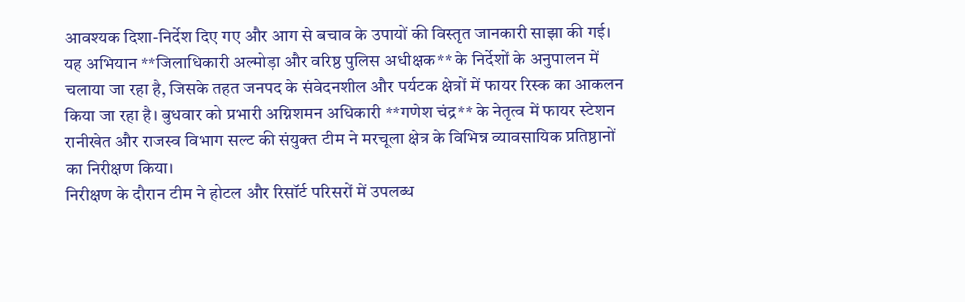आवश्यक दिशा-निर्देश दिए गए और आग से बचाव के उपायों की विस्तृत जानकारी साझा की गई।
यह अभियान **जिलाधिकारी अल्मोड़ा और वरिष्ठ पुलिस अधीक्षक** के निर्देशों के अनुपालन में चलाया जा रहा है, जिसके तहत जनपद के संवेदनशील और पर्यटक क्षेत्रों में फायर रिस्क का आकलन किया जा रहा है। बुधवार को प्रभारी अग्निशमन अधिकारी **गणेश चंद्र** के नेतृत्व में फायर स्टेशन रानीखेत और राजस्व विभाग सल्ट की संयुक्त टीम ने मरचूला क्षेत्र के विभिन्न व्यावसायिक प्रतिष्ठानों का निरीक्षण किया।
निरीक्षण के दौरान टीम ने होटल और रिसॉर्ट परिसरों में उपलब्ध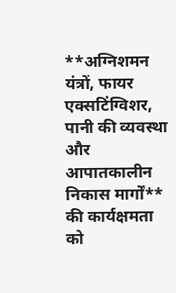**अग्निशमन यंत्रों, फायर एक्सटिंग्विशर, पानी की व्यवस्था और आपातकालीन निकास मार्गों** की कार्यक्षमता को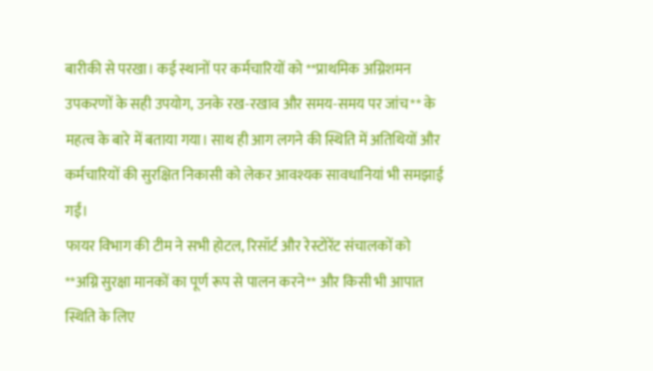बारीकी से परखा। कई स्थानों पर कर्मचारियों को **प्राथमिक अग्निशमन उपकरणों के सही उपयोग, उनके रख-रखाव और समय-समय पर जांच** के महत्व के बारे में बताया गया। साथ ही आग लगने की स्थिति में अतिथियों और कर्मचारियों की सुरक्षित निकासी को लेकर आवश्यक सावधानियां भी समझाई गईं।
फायर विभाग की टीम ने सभी होटल, रिसॉर्ट और रेस्टोरेंट संचालकों को **अग्नि सुरक्षा मानकों का पूर्ण रूप से पालन करने** और किसी भी आपात स्थिति के लिए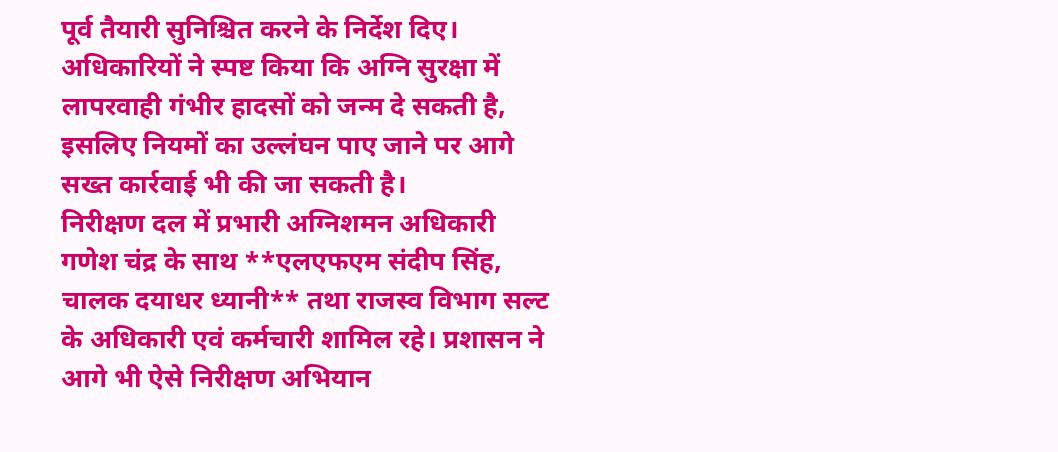पूर्व तैयारी सुनिश्चित करने के निर्देश दिए। अधिकारियों ने स्पष्ट किया कि अग्नि सुरक्षा में लापरवाही गंभीर हादसों को जन्म दे सकती है, इसलिए नियमों का उल्लंघन पाए जाने पर आगे सख्त कार्रवाई भी की जा सकती है।
निरीक्षण दल में प्रभारी अग्निशमन अधिकारी गणेश चंद्र के साथ **एलएफएम संदीप सिंह, चालक दयाधर ध्यानी** तथा राजस्व विभाग सल्ट के अधिकारी एवं कर्मचारी शामिल रहे। प्रशासन ने आगे भी ऐसे निरीक्षण अभियान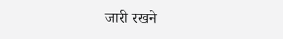जारी रखने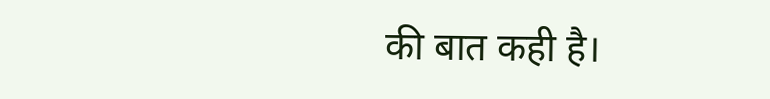की बात कही है।